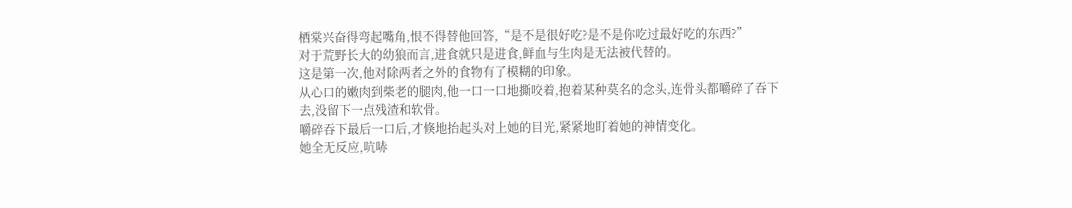栖棠兴奋得弯起嘴角,恨不得替他回答,“是不是很好吃?是不是你吃过最好吃的东西?”
对于荒野长大的幼狼而言,进食就只是进食,鲜血与生肉是无法被代替的。
这是第一次,他对除两者之外的食物有了模糊的印象。
从心口的嫩肉到柴老的腿肉,他一口一口地撕咬着,抱着某种莫名的念头,连骨头都嚼碎了吞下去,没留下一点残渣和软骨。
嚼碎吞下最后一口后,才倏地抬起头对上她的目光,紧紧地盯着她的神情变化。
她全无反应,吭哧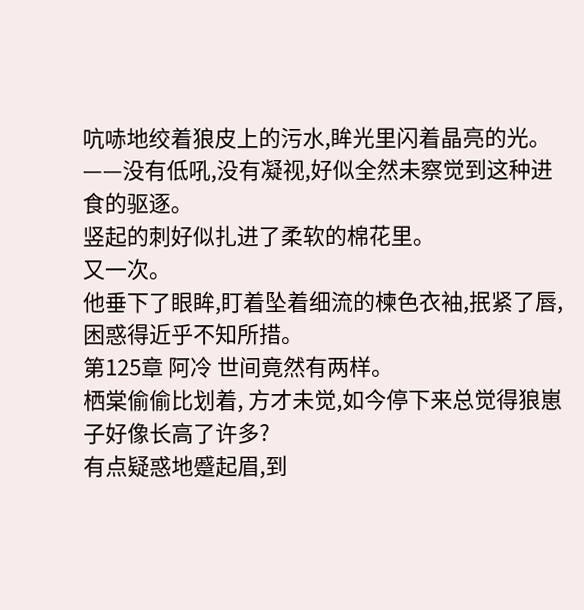吭哧地绞着狼皮上的污水,眸光里闪着晶亮的光。
——没有低吼,没有凝视,好似全然未察觉到这种进食的驱逐。
竖起的刺好似扎进了柔软的棉花里。
又一次。
他垂下了眼眸,盯着坠着细流的楝色衣袖,抿紧了唇,困惑得近乎不知所措。
第125章 阿冷 世间竟然有两样。
栖棠偷偷比划着, 方才未觉,如今停下来总觉得狼崽子好像长高了许多?
有点疑惑地蹙起眉,到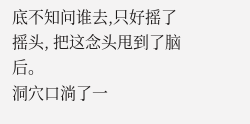底不知问谁去,只好摇了摇头, 把这念头甩到了脑后。
洞穴口淌了一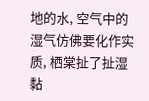地的水, 空气中的湿气仿佛要化作实质, 栖棠扯了扯湿黏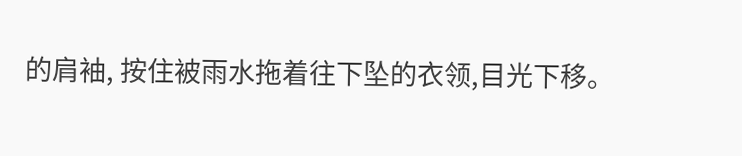的肩袖, 按住被雨水拖着往下坠的衣领,目光下移。